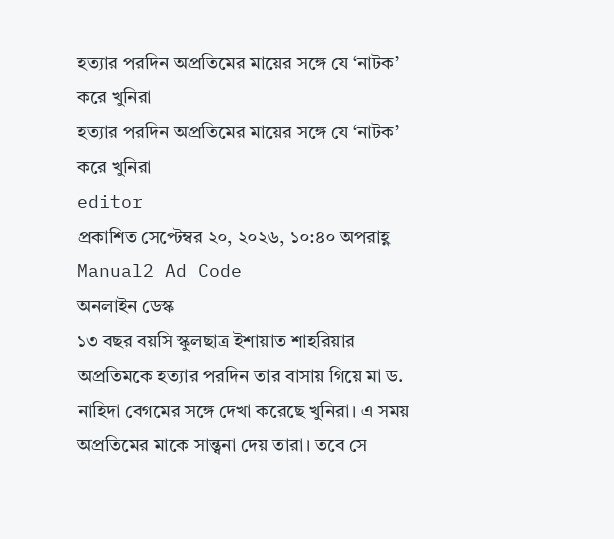হত্যার পরদিন অপ্রতিমের মায়ের সঙ্গে যে ‘নাটক’ করে খুনিরা
হত্যার পরদিন অপ্রতিমের মায়ের সঙ্গে যে ‘নাটক’ করে খুনিরা
editor
প্রকাশিত সেপ্টেম্বর ২০, ২০২৬, ১০:৪০ অপরাহ্ণ
Manual2 Ad Code
অনলাইন ডেস্ক
১৩ বছর বয়সি স্কুলছাত্র ইশায়াত শাহরিয়ার অপ্রতিমকে হত্যার পরদিন তার বাসায় গিয়ে মা ড. নাহিদা বেগমের সঙ্গে দেখা করেছে খুনিরা। এ সময় অপ্রতিমের মাকে সান্ত্বনা দেয় তারা। তবে সে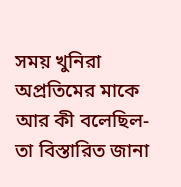সময় খুনিরা অপ্রতিমের মাকে আর কী বলেছিল- তা বিস্তারিত জানা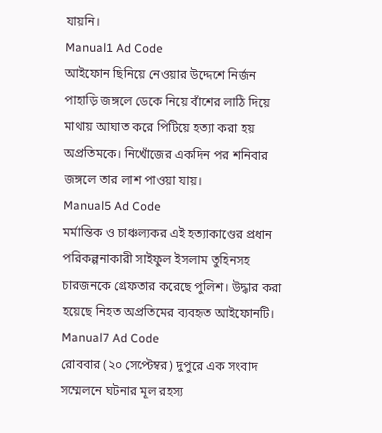যায়নি।
Manual1 Ad Code
আইফোন ছিনিয়ে নেওয়ার উদ্দেশে নির্জন পাহাড়ি জঙ্গলে ডেকে নিয়ে বাঁশের লাঠি দিয়ে মাথায় আঘাত করে পিটিয়ে হত্যা করা হয় অপ্রতিমকে। নিখোঁজের একদিন পর শনিবার জঙ্গলে তার লাশ পাওয়া যায়।
Manual5 Ad Code
মর্মান্তিক ও চাঞ্চল্যকর এই হত্যাকাণ্ডের প্রধান পরিকল্পনাকারী সাইফুল ইসলাম তুহিনসহ চারজনকে গ্রেফতার করেছে পুলিশ। উদ্ধার করা হয়েছে নিহত অপ্রতিমের ব্যবহৃত আইফোনটি।
Manual7 Ad Code
রোববার (২০ সেপ্টেম্বর) দুপুরে এক সংবাদ সম্মেলনে ঘটনার মূল রহস্য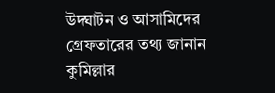উদ্ঘাটন ও আসামিদের গ্রেফতারের তথ্য জানান কুমিল্লার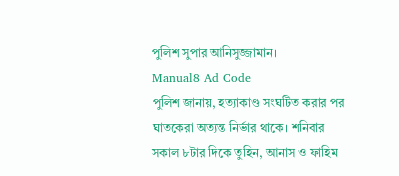পুলিশ সুপার আনিসুজ্জামান।
Manual8 Ad Code
পুলিশ জানায়, হত্যাকাণ্ড সংঘটিত করার পর ঘাতকেরা অত্যন্ত নির্ভার থাকে। শনিবার সকাল ৮টার দিকে তুহিন, আনাস ও ফাহিম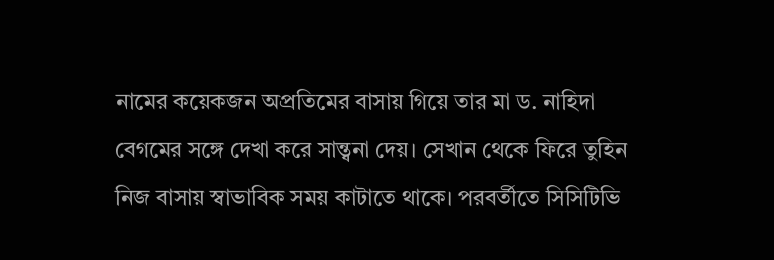নামের কয়েকজন অপ্রতিমের বাসায় গিয়ে তার মা ড. নাহিদা বেগমের সঙ্গে দেখা করে সান্ত্বনা দেয়। সেখান থেকে ফিরে তুহিন নিজ বাসায় স্বাভাবিক সময় কাটাতে থাকে। পরবর্তীতে সিসিটিভি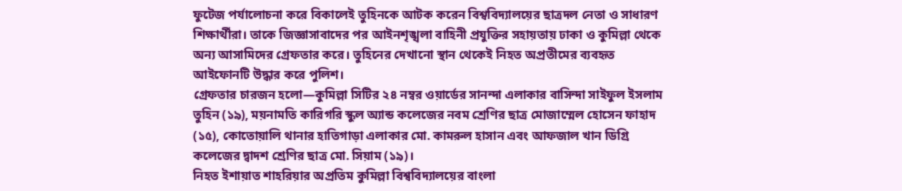ফুটেজ পর্যালোচনা করে বিকালেই তুহিনকে আটক করেন বিশ্ববিদ্যালয়ের ছাত্রদল নেতা ও সাধারণ শিক্ষার্থীরা। তাকে জিজ্ঞাসাবাদের পর আইনশৃঙ্খলা বাহিনী প্রযুক্তির সহায়তায় ঢাকা ও কুমিল্লা থেকে অন্য আসামিদের গ্রেফতার করে। তুহিনের দেখানো স্থান থেকেই নিহত অপ্রতীমের ব্যবহৃত আইফোনটি উদ্ধার করে পুলিশ।
গ্রেফতার চারজন হলো—কুমিল্লা সিটির ২৪ নম্বর ওয়ার্ডের সানন্দা এলাকার বাসিন্দা সাইফুল ইসলাম তুহিন (১৯), ময়নামতি কারিগরি স্কুল অ্যান্ড কলেজের নবম শ্রেণির ছাত্র মোজাম্মেল হোসেন ফাহাদ (১৫), কোতোয়ালি থানার হাতিগাড়া এলাকার মো. কামরুল হাসান এবং আফজাল খান ডিগ্রি কলেজের দ্বাদশ শ্রেণির ছাত্র মো. সিয়াম (১৯)।
নিহত ইশায়াত শাহরিয়ার অপ্রতিম কুমিল্লা বিশ্ববিদ্যালয়ের বাংলা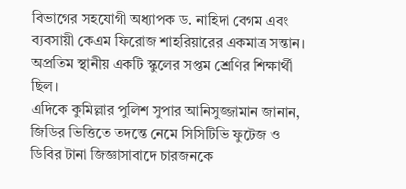বিভাগের সহযোগী অধ্যাপক ড. নাহিদা বেগম এবং ব্যবসায়ী কেএম ফিরোজ শাহরিয়ারের একমাত্র সন্তান। অপ্রতিম স্থানীয় একটি স্কুলের সপ্তম শ্রেণির শিক্ষার্থী ছিল।
এদিকে কুমিল্লার পুলিশ সুপার আনিসুজ্জামান জানান, জিডির ভিত্তিতে তদন্তে নেমে সিসিটিভি ফুটেজ ও ডিবির টানা জিজ্ঞাসাবাদে চারজনকে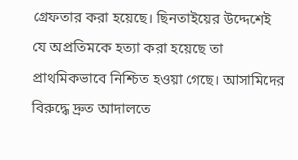গ্রেফতার করা হয়েছে। ছিনতাইয়ের উদ্দেশেই যে অপ্রতিমকে হত্যা করা হয়েছে তা প্রাথমিকভাবে নিশ্চিত হওয়া গেছে। আসামিদের বিরুদ্ধে দ্রুত আদালতে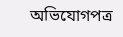অভিযোগপত্র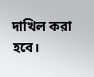দাখিল করা হবে।